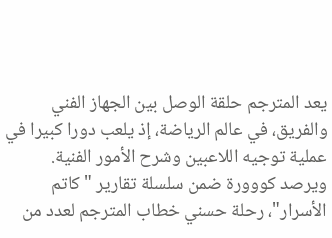يعد المترجم حلقة الوصل بين الجهاز الفني والفريق، في عالم الرياضة، إذ يلعب دورا كبيرا في عملية توجيه اللاعبين وشرح الأمور الفنية.
ويرصد كووورة ضمن سلسلة تقارير "كاتم الأسرار"، رحلة حسني خطاب المترجم لعدد من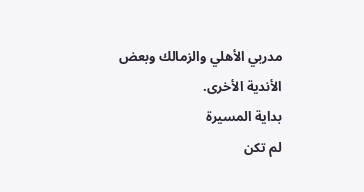مدربي الأهلي والزمالك وبعض الأندية الأخرى.
بداية المسيرة
لم تكن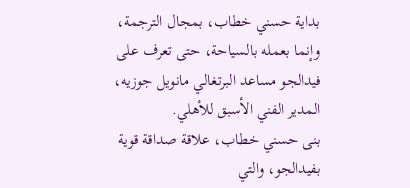بداية حسني خطاب، بمجال الترجمة، وإنما بعمله بالسياحة، حتى تعرف على فيدالجو مساعد البرتغالي مانويل جوزيه، المدير الفني الأسبق للأهلي.
بنى حسني خطاب، علاقة صداقة قوية بفيدالجو، والتي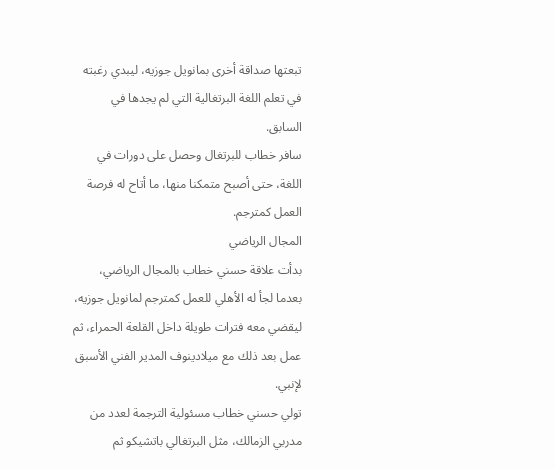تبعتها صداقة أخرى بمانويل جوزيه، ليبدي رغبته في تعلم اللغة البرتغالية التي لم يجدها في السابق.
سافر خطاب للبرتغال وحصل على دورات في اللغة، حتى أصبح متمكنا منها، ما أتاح له فرصة العمل كمترجم.
المجال الرياضي
بدأت علاقة حسني خطاب بالمجال الرياضي، بعدما لجأ له الأهلي للعمل كمترجم لمانويل جوزيه، ليقضي معه فترات طويلة داخل القلعة الحمراء، ثم عمل بعد ذلك مع ميلادينوف المدير الفني الأسبق لإنبي.
تولي حسني خطاب مسئولية الترجمة لعدد من مدربي الزمالك، مثل البرتغالي باتشيكو ثم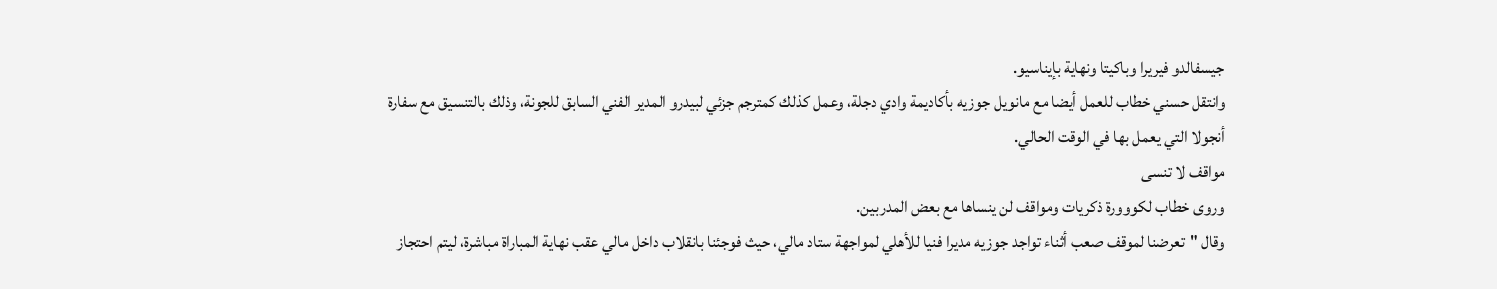جيسفالدو فيريرا وباكيتا ونهاية بإيناسيو.
وانتقل حسني خطاب للعمل أيضا مع مانويل جوزيه بأكاديمة وادي دجلة، وعمل كذلك كمترجم جزئي لبيدرو المدير الفني السابق للجونة، وذلك بالتنسيق مع سفارة أنجولا التي يعمل بها في الوقت الحالي.
مواقف لا تنسى
وروى خطاب لكووورة ذكريات ومواقف لن ينساها مع بعض المدربين.
وقال "تعرضنا لموقف صعب أثناء تواجد جوزيه مديرا فنيا للأهلي لمواجهة ستاد مالي، حيث فوجئنا بانقلاب داخل مالي عقب نهاية المباراة مباشرة، ليتم احتجاز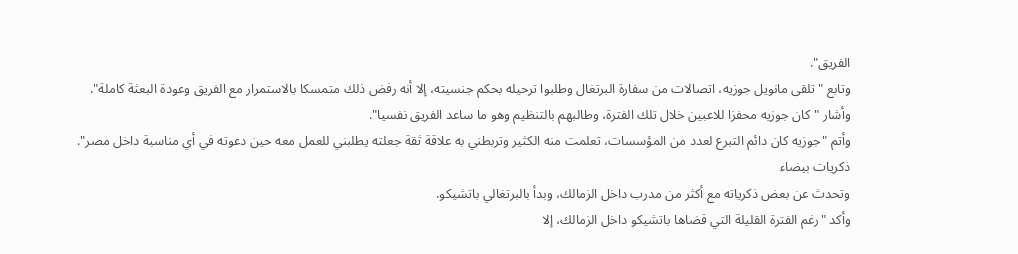الفريق".
وتابع "تلقى مانويل جوزيه، اتصالات من سفارة البرتغال وطلبوا ترحيله بحكم جنسيته، إلا أنه رفض ذلك متمسكا بالاستمرار مع الفريق وعودة البعثة كاملة".
وأشار "كان جوزيه محفزا للاعبين خلال تلك الفترة، وطالبهم بالتنظيم وهو ما ساعد الفريق نفسيا".
وأتم "جوزيه كان دائم التبرع لعدد من المؤسسات، تعلمت منه الكثير وتربطني به علاقة ثقة جعلته يطلبني للعمل معه حين دعوته في أي مناسبة داخل مصر".
ذكريات بيضاء
وتحدث عن بعض ذكرياته مع أكثر من مدرب داخل الزمالك، وبدأ بالبرتغالي باتشيكو.
وأكد "رغم الفترة القليلة التي قضاها باتشيكو داخل الزمالك، إلا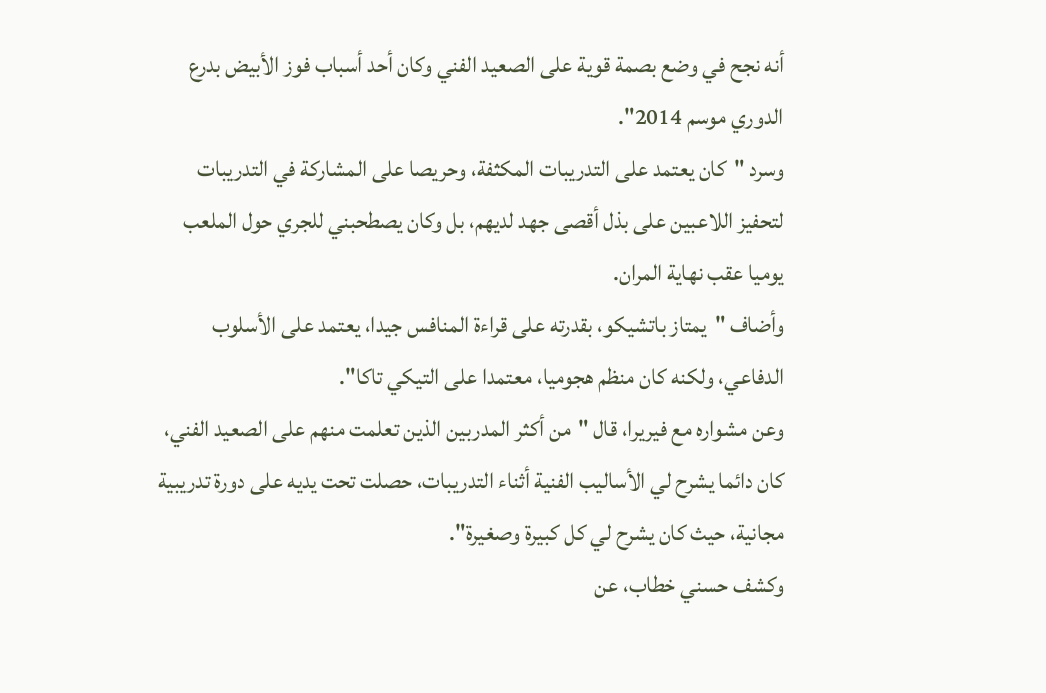أنه نجح في وضع بصمة قوية على الصعيد الفني وكان أحد أسباب فوز الأبيض بدرع الدوري موسم 2014".
وسرد "كان يعتمد على التدريبات المكثفة، وحريصا على المشاركة في التدريبات لتحفيز اللاعبين على بذل أقصى جهد لديهم، بل وكان يصطحبني للجري حول الملعب يوميا عقب نهاية المران.
وأضاف "يمتاز باتشيكو، بقدرته على قراءة المنافس جيدا، يعتمد على الأسلوب الدفاعي، ولكنه كان منظم هجوميا، معتمدا على التيكي تاكا".
وعن مشواره مع فيريرا، قال "من أكثر المدربين الذين تعلمت منهم على الصعيد الفني، كان دائما يشرح لي الأساليب الفنية أثناء التدريبات، حصلت تحت يديه على دورة تدريبية مجانية، حيث كان يشرح لي كل كبيرة وصغيرة".
وكشف حسني خطاب، عن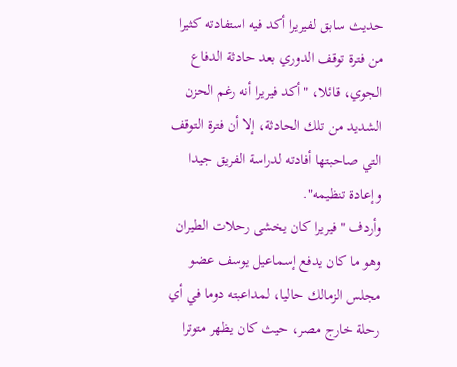حديث سابق لفيريرا أكد فيه استفادته كثيرا من فترة توقف الدوري بعد حادثة الدفاع الجوي، قائلا، "أكد فيريرا أنه رغم الحزن الشديد من تلك الحادثة، إلا أن فترة التوقف التي صاحبتها أفادته لدراسة الفريق جيدا وإعادة تنظيمه".
وأردف "فيريرا كان يخشى رحلات الطيران وهو ما كان يدفع إسماعيل يوسف عضو مجلس الزمالك حاليا، لمداعبته دوما في أي رحلة خارج مصر، حيث كان يظهر متوترا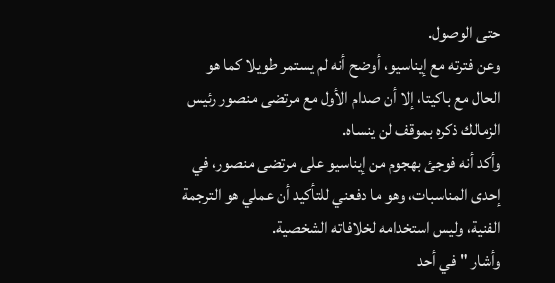حتى الوصول.
وعن فترته مع إيناسيو، أوضح أنه لم يستمر طويلا كما هو الحال مع باكيتا، إلا أن صدام الأول مع مرتضى منصور رئيس الزمالك ذكره بموقف لن ينساه.
وأكد أنه فوجئ بهجوم من إيناسيو على مرتضى منصور، في إحدى المناسبات، وهو ما دفعني للتأكيد أن عملي هو الترجمة الفنية، وليس استخدامه لخلافاته الشخصية.
وأشار "في أحد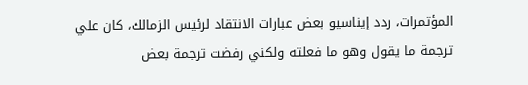المؤتمرات، ردد إيناسيو بعض عبارات الانتقاد لرئيس الزمالك، كان علي ترجمة ما يقول وهو ما فعلته ولكني رفضت ترجمة بعض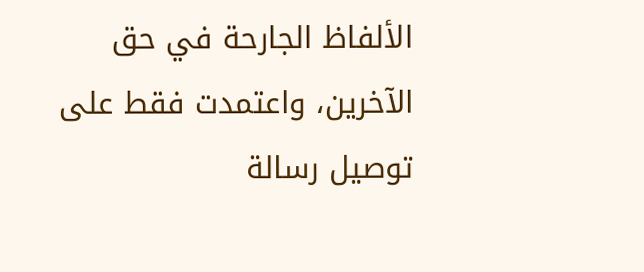الألفاظ الجارحة في حق الآخرين، واعتمدت فقط على توصيل رسالة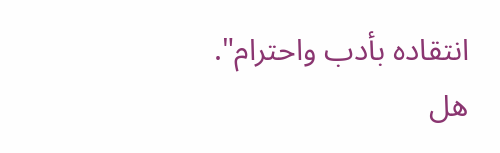انتقاده بأدب واحترام".
هل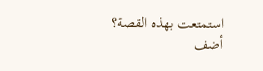استمتعت بهذه القصة؟
أضف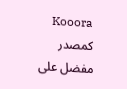Kooora كمصدر مفضل على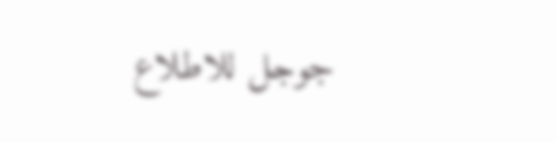جوجل للاطلاع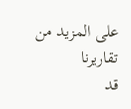على المزيد من تقاريرنا
قد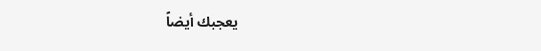يعجبك أيضاً